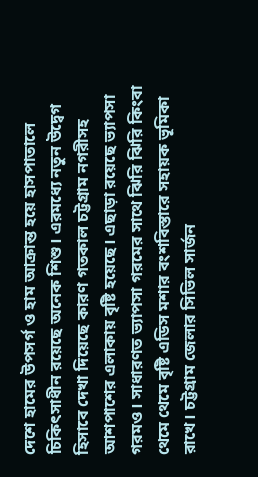দেশে হামের উপসর্গ ও হাম আক্রান্ত হয়ে হাসপাতালে চিকিৎসাধীন রয়েছে অনেক শিশু। এরমধ্যে নতুন উদ্বেগ হিসাবে দেখা দিয়েছে কারণ গতকাল চট্টগ্রাম নগরীসহ আশপাশের এলাকায় বৃষ্টি হয়েছে। এছাড়া রয়েছে ভ্যাপসা গরমও। সাধারণত ভ্যাপসা গরমের সাথে ঝিরি ঝিরি কিংবা থেমে থেমে বৃষ্টি এডিস মশার বংশবিস্তারে সহায়ক ভূমিকা রাখে। চট্টগ্রাম জেলার সিভিল সার্জন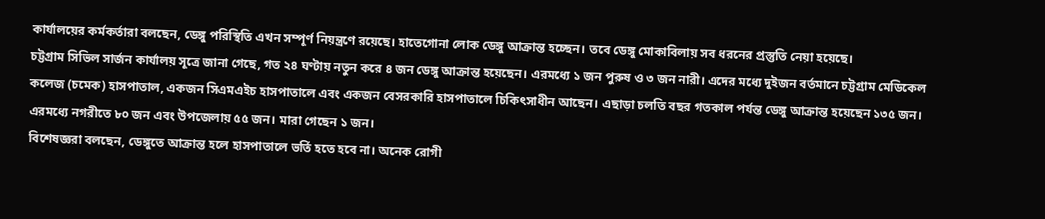কার্যালয়ের কর্মকর্তারা বলছেন, ডেঙ্গু পরিস্থিতি এখন সম্পূর্ণ নিয়ন্ত্রণে রয়েছে। হাতেগোনা লোক ডেঙ্গু আক্রান্ত হচ্ছেন। তবে ডেঙ্গু মোকাবিলায় সব ধরনের প্রস্তুতি নেয়া হয়েছে।
চট্টগ্রাম সিভিল সার্জন কার্যালয় সূত্রে জানা গেছে, গত ২৪ ঘণ্টায় নতুন করে ৪ জন ডেঙ্গু আক্রান্ত হয়েছেন। এরমধ্যে ১ জন পুরুষ ও ৩ জন নারী। এদের মধ্যে দুইজন বর্তমানে চট্টগ্রাম মেডিকেল কলেজ (চমেক) হাসপাতাল, একজন সিএমএইচ হাসপাতালে এবং একজন বেসরকারি হাসপাতালে চিকিৎসাধীন আছেন। এছাড়া চলতি বছর গতকাল পর্যন্ত ডেঙ্গু আক্রান্ত হয়েছেন ১৩৫ জন। এরমধ্যে নগরীতে ৮০ জন এবং উপজেলায় ৫৫ জন। মারা গেছেন ১ জন।
বিশেষজ্ঞরা বলছেন, ডেঙ্গুতে আক্রান্ত হলে হাসপাতালে ভর্তি হতে হবে না। অনেক রোগী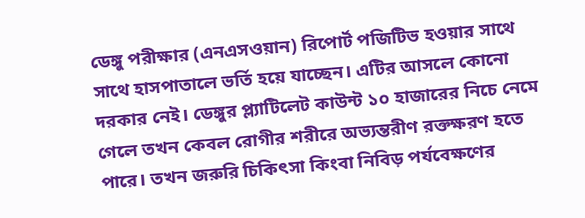ডেঙ্গু পরীক্ষার (এনএসওয়ান) রিপোর্ট পজিটিভ হওয়ার সাথে সাথে হাসপাতালে ভর্তি হয়ে যাচ্ছেন। এটির আসলে কোনো দরকার নেই। ডেঙ্গুর প্ল্যাটিলেট কাউন্ট ১০ হাজারের নিচে নেমে গেলে তখন কেবল রোগীর শরীরে অভ্যন্তরীণ রক্তক্ষরণ হতে পারে। তখন জরুরি চিকিৎসা কিংবা নিবিড় পর্যবেক্ষণের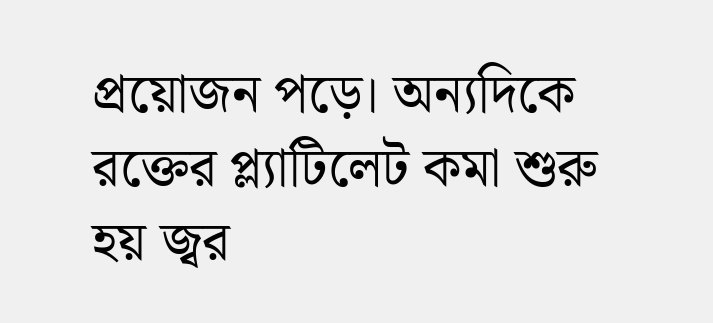প্রয়োজন পড়ে। অন্যদিকে রক্তের প্ল্যাটিলেট কমা শুরু হয় জ্বর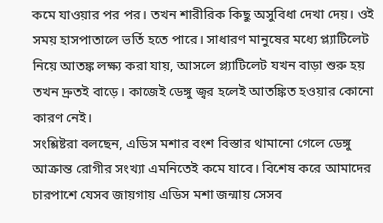কমে যাওয়ার পর পর। তখন শারীরিক কিছু অসুবিধা দেখা দেয়। ওই সময় হাসপাতালে ভর্তি হতে পারে। সাধারণ মানুষের মধ্যে প্ল্যাটিলেট নিয়ে আতঙ্ক লক্ষ্য করা যায়, আসলে প্ল্যাটিলেট যখন বাড়া শুরু হয় তখন দ্রুতই বাড়ে। কাজেই ডেঙ্গু জ্বর হলেই আতঙ্কিত হওয়ার কোনো কারণ নেই।
সংশ্লিষ্টরা বলছেন, এডিস মশার বংশ বিস্তার থামানো গেলে ডেঙ্গু আক্রান্ত রোগীর সংখ্যা এমনিতেই কমে যাবে। বিশেষ করে আমাদের চারপাশে যেসব জায়গায় এডিস মশা জন্মায় সেসব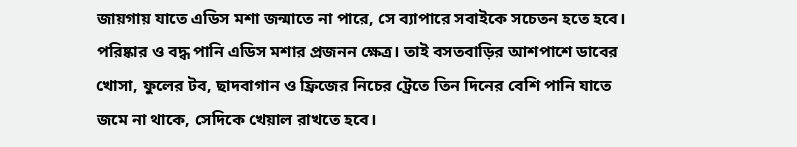জায়গায় যাতে এডিস মশা জন্মাতে না পারে, সে ব্যাপারে সবাইকে সচেতন হতে হবে। পরিষ্কার ও বদ্ধ পানি এডিস মশার প্রজনন ক্ষেত্র। তাই বসতবাড়ির আশপাশে ডাবের খোসা, ফুলের টব, ছাদবাগান ও ফ্রিজের নিচের ট্রেতে তিন দিনের বেশি পানি যাতে জমে না থাকে, সেদিকে খেয়াল রাখতে হবে।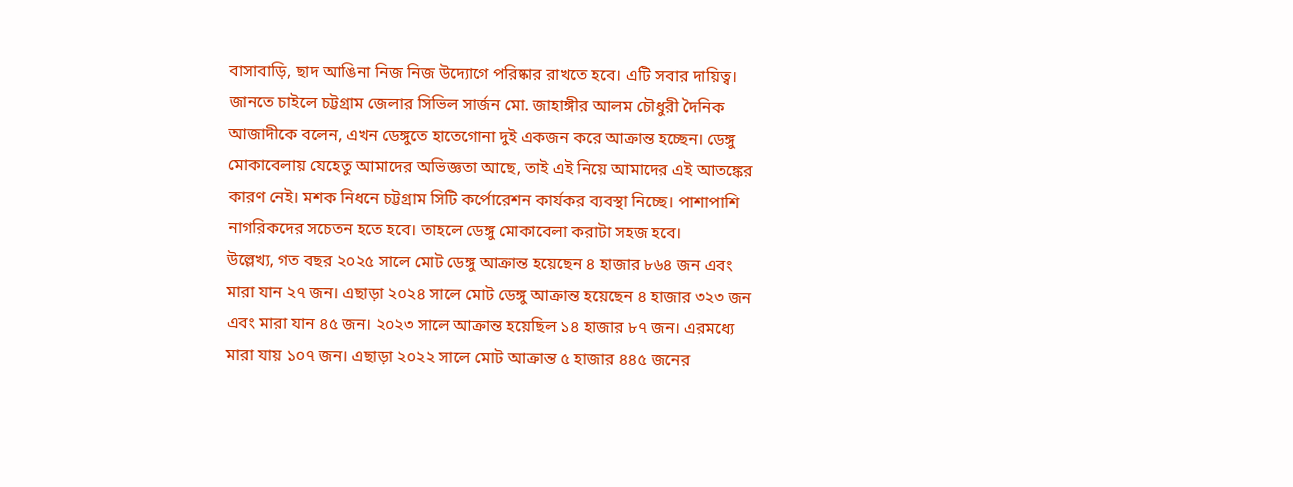বাসাবাড়ি, ছাদ আঙিনা নিজ নিজ উদ্যোগে পরিষ্কার রাখতে হবে। এটি সবার দায়িত্ব।
জানতে চাইলে চট্টগ্রাম জেলার সিভিল সার্জন মো. জাহাঙ্গীর আলম চৌধুরী দৈনিক আজাদীকে বলেন, এখন ডেঙ্গুতে হাতেগোনা দুই একজন করে আক্রান্ত হচ্ছেন। ডেঙ্গু মোকাবেলায় যেহেতু আমাদের অভিজ্ঞতা আছে, তাই এই নিয়ে আমাদের এই আতঙ্কের কারণ নেই। মশক নিধনে চট্টগ্রাম সিটি কর্পোরেশন কার্যকর ব্যবস্থা নিচ্ছে। পাশাপাশি নাগরিকদের সচেতন হতে হবে। তাহলে ডেঙ্গু মোকাবেলা করাটা সহজ হবে।
উল্লেখ্য, গত বছর ২০২৫ সালে মোট ডেঙ্গু আক্রান্ত হয়েছেন ৪ হাজার ৮৬৪ জন এবং মারা যান ২৭ জন। এছাড়া ২০২৪ সালে মোট ডেঙ্গু আক্রান্ত হয়েছেন ৪ হাজার ৩২৩ জন এবং মারা যান ৪৫ জন। ২০২৩ সালে আক্রান্ত হয়েছিল ১৪ হাজার ৮৭ জন। এরমধ্যে মারা যায় ১০৭ জন। এছাড়া ২০২২ সালে মোট আক্রান্ত ৫ হাজার ৪৪৫ জনের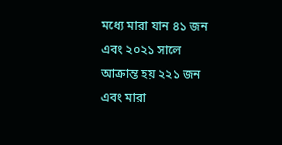মধ্যে মারা যান ৪১ জন এবং ২০২১ সালে আক্রান্ত হয় ২২১ জন এবং মারা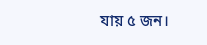যায় ৫ জন।